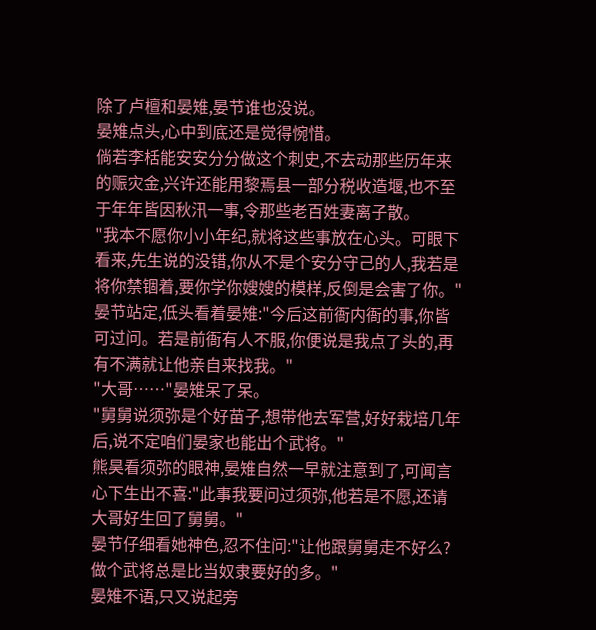除了卢檀和晏雉,晏节谁也没说。
晏雉点头,心中到底还是觉得惋惜。
倘若李栝能安安分分做这个刺史,不去动那些历年来的赈灾金,兴许还能用黎焉县一部分税收造堰,也不至于年年皆因秋汛一事,令那些老百姓妻离子散。
"我本不愿你小小年纪,就将这些事放在心头。可眼下看来,先生说的没错,你从不是个安分守己的人,我若是将你禁锢着,要你学你嫂嫂的模样,反倒是会害了你。"
晏节站定,低头看着晏雉:"今后这前衙内衙的事,你皆可过问。若是前衙有人不服,你便说是我点了头的,再有不满就让他亲自来找我。"
"大哥……"晏雉呆了呆。
"舅舅说须弥是个好苗子,想带他去军营,好好栽培几年后,说不定咱们晏家也能出个武将。"
熊昊看须弥的眼神,晏雉自然一早就注意到了,可闻言心下生出不喜:"此事我要问过须弥,他若是不愿,还请大哥好生回了舅舅。"
晏节仔细看她神色,忍不住问:"让他跟舅舅走不好么?做个武将总是比当奴隶要好的多。"
晏雉不语,只又说起旁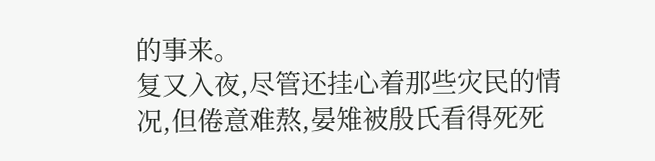的事来。
复又入夜,尽管还挂心着那些灾民的情况,但倦意难熬,晏雉被殷氏看得死死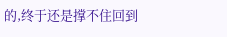的,终于还是撑不住回到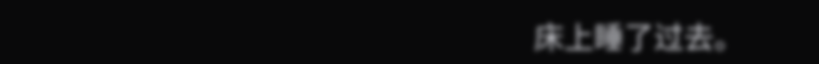床上睡了过去。